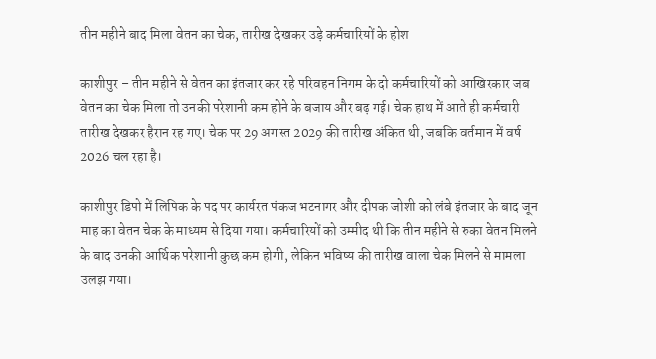तीन महीने बाद मिला वेतन का चेक, तारीख देखकर उड़े कर्मचारियों के होश

काशीपुर – तीन महीने से वेतन का इंतजार कर रहे परिवहन निगम के दो कर्मचारियों को आखिरकार जब वेतन का चेक मिला तो उनकी परेशानी कम होने के बजाय और बढ़ गई। चेक हाथ में आते ही कर्मचारी तारीख देखकर हैरान रह गए। चेक पर 29 अगस्त 2029 की तारीख अंकित थी, जबकि वर्तमान में वर्ष 2026 चल रहा है।

काशीपुर डिपो में लिपिक के पद पर कार्यरत पंकज भटनागर और दीपक जोशी को लंबे इंतजार के बाद जून माह का वेतन चेक के माध्यम से दिया गया। कर्मचारियों को उम्मीद थी कि तीन महीने से रुका वेतन मिलने के बाद उनकी आर्थिक परेशानी कुछ कम होगी, लेकिन भविष्य की तारीख वाला चेक मिलने से मामला उलझ गया।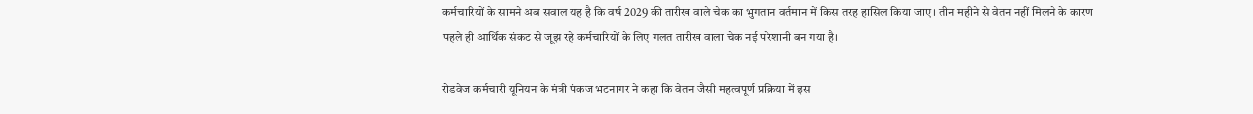कर्मचारियों के सामने अब सवाल यह है कि वर्ष 2029 की तारीख वाले चेक का भुगतान वर्तमान में किस तरह हासिल किया जाए। तीन महीने से वेतन नहीं मिलने के कारण पहले ही आर्थिक संकट से जूझ रहे कर्मचारियों के लिए गलत तारीख वाला चेक नई परेशानी बन गया है।

रोडवेज कर्मचारी यूनियन के मंत्री पंकज भटनागर ने कहा कि वेतन जैसी महत्वपूर्ण प्रक्रिया में इस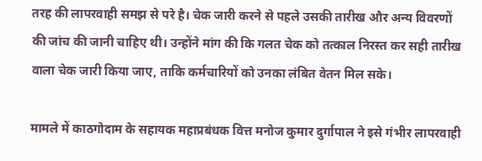तरह की लापरवाही समझ से परे है। चेक जारी करने से पहले उसकी तारीख और अन्य विवरणों की जांच की जानी चाहिए थी। उन्होंने मांग की कि गलत चेक को तत्काल निरस्त कर सही तारीख वाला चेक जारी किया जाए, ताकि कर्मचारियों को उनका लंबित वेतन मिल सके।

मामले में काठगोदाम के सहायक महाप्रबंधक वित्त मनोज कुमार दुर्गापाल ने इसे गंभीर लापरवाही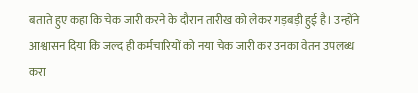बताते हुए कहा कि चेक जारी करने के दौरान तारीख को लेकर गड़बड़ी हुई है। उन्होंने आश्वासन दिया कि जल्द ही कर्मचारियों को नया चेक जारी कर उनका वेतन उपलब्ध करा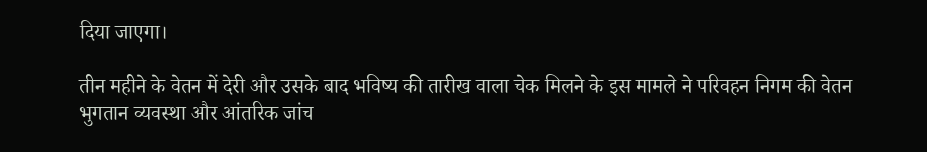दिया जाएगा।

तीन महीने के वेतन में देरी और उसके बाद भविष्य की तारीख वाला चेक मिलने के इस मामले ने परिवहन निगम की वेतन भुगतान व्यवस्था और आंतरिक जांच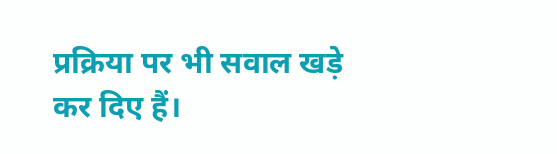प्रक्रिया पर भी सवाल खड़े कर दिए हैं।